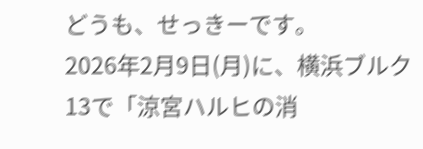どうも、せっきーです。
2026年2月9日(月)に、横浜ブルク13で「涼宮ハルヒの消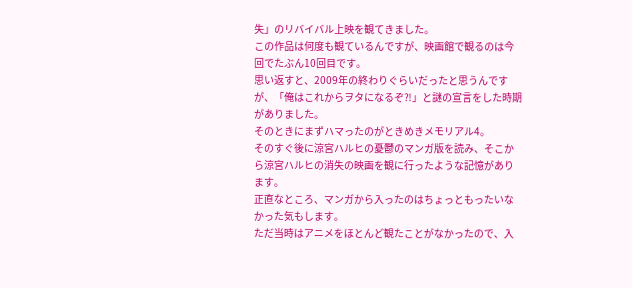失」のリバイバル上映を観てきました。
この作品は何度も観ているんですが、映画館で観るのは今回でたぶん10回目です。
思い返すと、2009年の終わりぐらいだったと思うんですが、「俺はこれからヲタになるぞ⁈」と謎の宣言をした時期がありました。
そのときにまずハマったのがときめきメモリアル4。
そのすぐ後に涼宮ハルヒの憂鬱のマンガ版を読み、そこから涼宮ハルヒの消失の映画を観に行ったような記憶があります。
正直なところ、マンガから入ったのはちょっともったいなかった気もします。
ただ当時はアニメをほとんど観たことがなかったので、入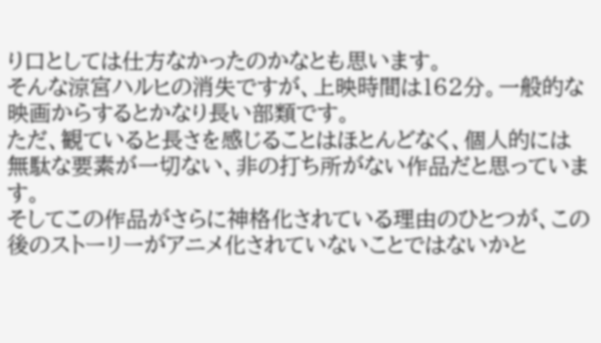り口としては仕方なかったのかなとも思います。
そんな涼宮ハルヒの消失ですが、上映時間は162分。一般的な映画からするとかなり長い部類です。
ただ、観ていると長さを感じることはほとんどなく、個人的には無駄な要素が一切ない、非の打ち所がない作品だと思っています。
そしてこの作品がさらに神格化されている理由のひとつが、この後のストーリーがアニメ化されていないことではないかと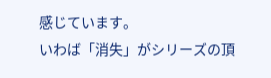感じています。
いわば「消失」がシリーズの頂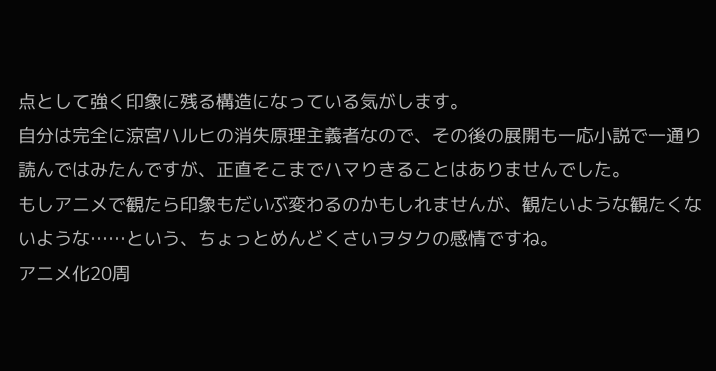点として強く印象に残る構造になっている気がします。
自分は完全に涼宮ハルヒの消失原理主義者なので、その後の展開も一応小説で一通り読んではみたんですが、正直そこまでハマりきることはありませんでした。
もしアニメで観たら印象もだいぶ変わるのかもしれませんが、観たいような観たくないような……という、ちょっとめんどくさいヲタクの感情ですね。
アニメ化20周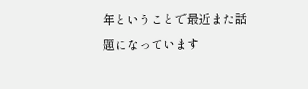年ということで最近また話題になっています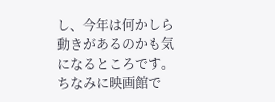し、今年は何かしら動きがあるのかも気になるところです。
ちなみに映画館で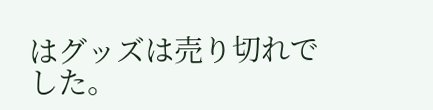はグッズは売り切れでした。